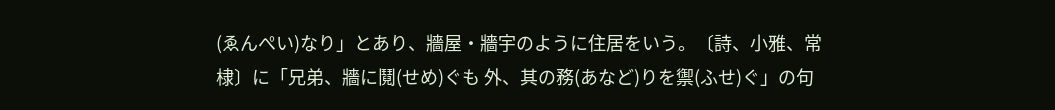(ゑんぺい)なり」とあり、牆屋・牆宇のように住居をいう。〔詩、小雅、常棣〕に「兄弟、牆に鬩(せめ)ぐも 外、其の務(あなど)りを禦(ふせ)ぐ」の句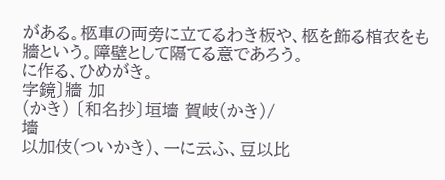がある。柩車の両旁に立てるわき板や、柩を飾る棺衣をも牆という。障壁として隔てる意であろう。
に作る、ひめがき。
字鏡〕牆 加
(かき) 〔和名抄〕垣墻 賀岐(かき)/
墻
以加伎(ついかき)、一に云ふ、豆以比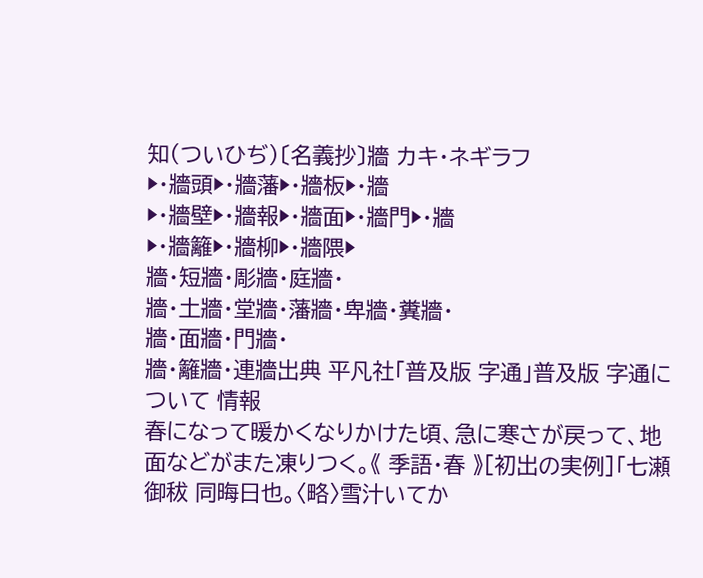知(ついひぢ)〔名義抄〕牆 カキ・ネギラフ
▶・牆頭▶・牆藩▶・牆板▶・牆
▶・牆壁▶・牆報▶・牆面▶・牆門▶・牆
▶・牆籬▶・牆柳▶・牆隈▶
牆・短牆・彫牆・庭牆・
牆・土牆・堂牆・藩牆・卑牆・糞牆・
牆・面牆・門牆・
牆・籬牆・連牆出典 平凡社「普及版 字通」普及版 字通について 情報
春になって暖かくなりかけた頃、急に寒さが戻って、地面などがまた凍りつく。《 季語・春 》[初出の実例]「七瀬御秡 同晦日也。〈略〉雪汁いてか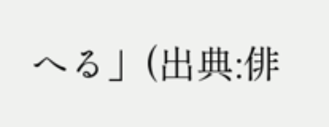へる」(出典:俳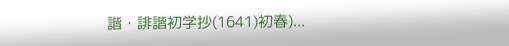諧・誹諧初学抄(1641)初春)...